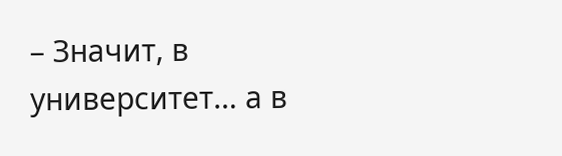– Значит, в университет… а в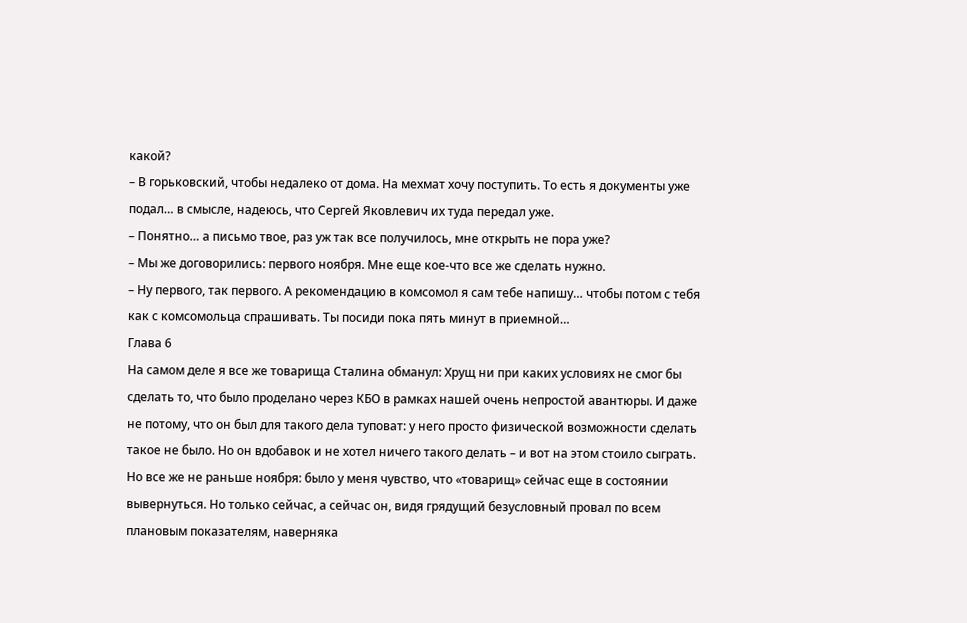какой?
– В горьковский, чтобы недалеко от дома. На мехмат хочу поступить. То есть я документы уже подал… в смысле, надеюсь, что Сергей Яковлевич их туда передал уже.
– Понятно… а письмо твое, раз уж так все получилось, мне открыть не пора уже?
– Мы же договорились: первого ноября. Мне еще кое-что все же сделать нужно.
– Ну первого, так первого. А рекомендацию в комсомол я сам тебе напишу… чтобы потом с тебя как с комсомольца спрашивать. Ты посиди пока пять минут в приемной…
Глава 6
На самом деле я все же товарища Сталина обманул: Хрущ ни при каких условиях не смог бы сделать то, что было проделано через КБО в рамках нашей очень непростой авантюры. И даже не потому, что он был для такого дела туповат: у него просто физической возможности сделать такое не было. Но он вдобавок и не хотел ничего такого делать – и вот на этом стоило сыграть. Но все же не раньше ноября: было у меня чувство, что «товарищ» сейчас еще в состоянии вывернуться. Но только сейчас, а сейчас он, видя грядущий безусловный провал по всем плановым показателям, наверняка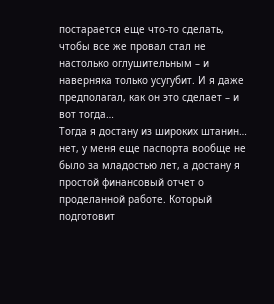постарается еще что-то сделать, чтобы все же провал стал не настолько оглушительным – и наверняка только усугубит. И я даже предполагал, как он это сделает – и вот тогда…
Тогда я достану из широких штанин… нет, у меня еще паспорта вообще не было за младостью лет, а достану я простой финансовый отчет о проделанной работе. Который подготовит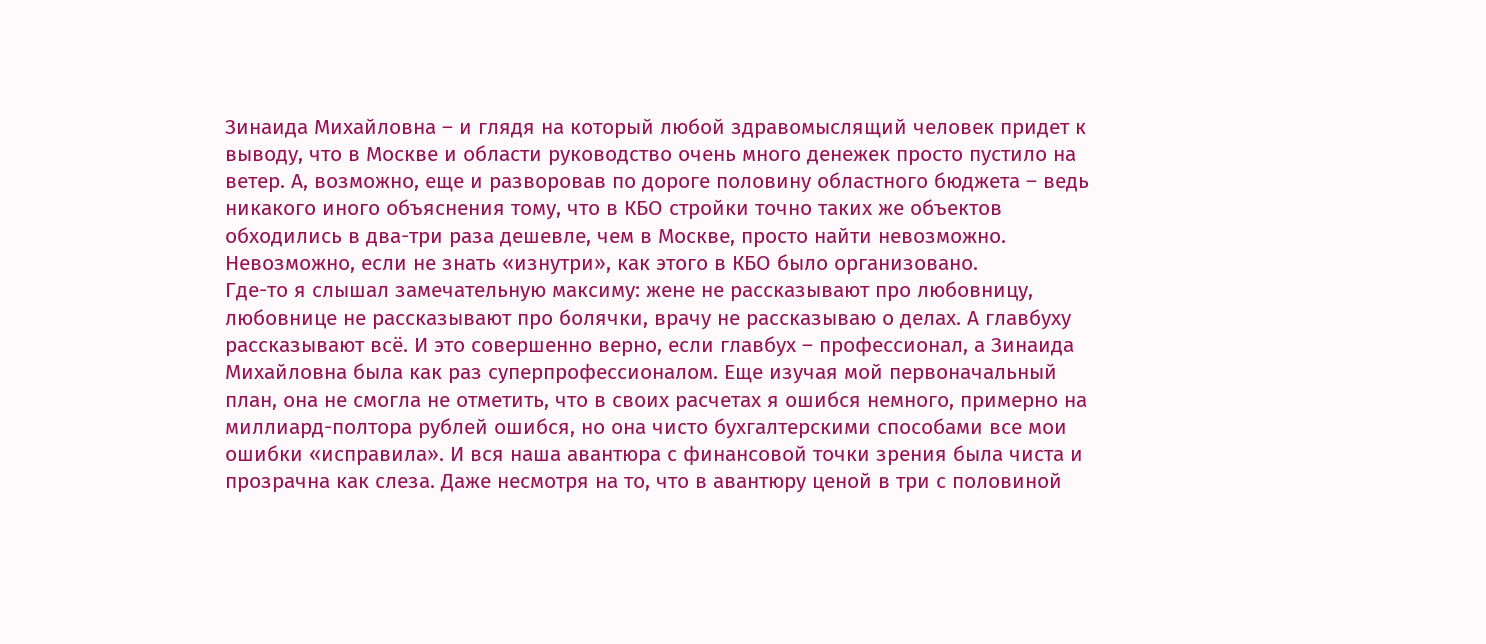Зинаида Михайловна – и глядя на который любой здравомыслящий человек придет к выводу, что в Москве и области руководство очень много денежек просто пустило на ветер. А, возможно, еще и разворовав по дороге половину областного бюджета – ведь никакого иного объяснения тому, что в КБО стройки точно таких же объектов обходились в два-три раза дешевле, чем в Москве, просто найти невозможно. Невозможно, если не знать «изнутри», как этого в КБО было организовано.
Где-то я слышал замечательную максиму: жене не рассказывают про любовницу, любовнице не рассказывают про болячки, врачу не рассказываю о делах. А главбуху рассказывают всё. И это совершенно верно, если главбух – профессионал, а Зинаида Михайловна была как раз суперпрофессионалом. Еще изучая мой первоначальный план, она не смогла не отметить, что в своих расчетах я ошибся немного, примерно на миллиард-полтора рублей ошибся, но она чисто бухгалтерскими способами все мои ошибки «исправила». И вся наша авантюра с финансовой точки зрения была чиста и прозрачна как слеза. Даже несмотря на то, что в авантюру ценой в три с половиной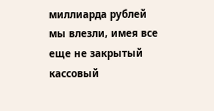миллиарда рублей мы влезли, имея все еще не закрытый кассовый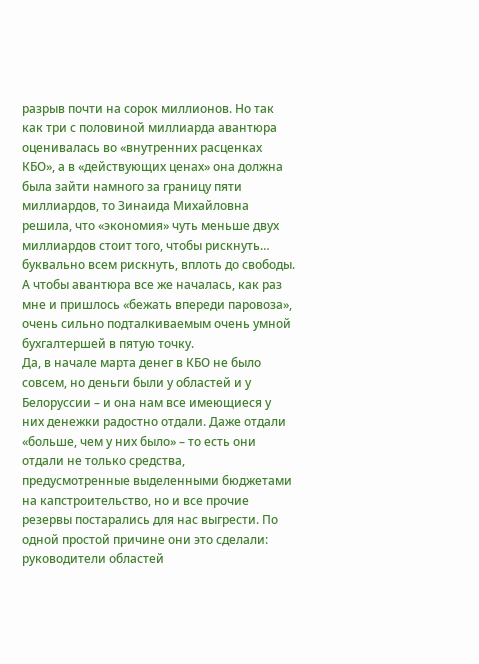разрыв почти на сорок миллионов. Но так как три с половиной миллиарда авантюра оценивалась во «внутренних расценках КБО», а в «действующих ценах» она должна была зайти намного за границу пяти миллиардов, то Зинаида Михайловна решила, что «экономия» чуть меньше двух миллиардов стоит того, чтобы рискнуть… буквально всем рискнуть, вплоть до свободы. А чтобы авантюра все же началась, как раз мне и пришлось «бежать впереди паровоза», очень сильно подталкиваемым очень умной бухгалтершей в пятую точку.
Да, в начале марта денег в КБО не было совсем, но деньги были у областей и у Белоруссии – и она нам все имеющиеся у них денежки радостно отдали. Даже отдали «больше, чем у них было» – то есть они отдали не только средства, предусмотренные выделенными бюджетами на капстроительство, но и все прочие резервы постарались для нас выгрести. По одной простой причине они это сделали: руководители областей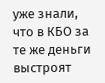уже знали, что в КБО за те же деньги выстроят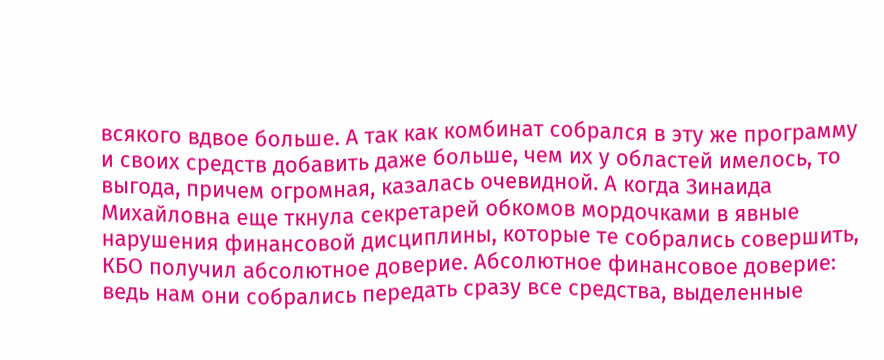всякого вдвое больше. А так как комбинат собрался в эту же программу и своих средств добавить даже больше, чем их у областей имелось, то выгода, причем огромная, казалась очевидной. А когда Зинаида Михайловна еще ткнула секретарей обкомов мордочками в явные нарушения финансовой дисциплины, которые те собрались совершить, КБО получил абсолютное доверие. Абсолютное финансовое доверие: ведь нам они собрались передать сразу все средства, выделенные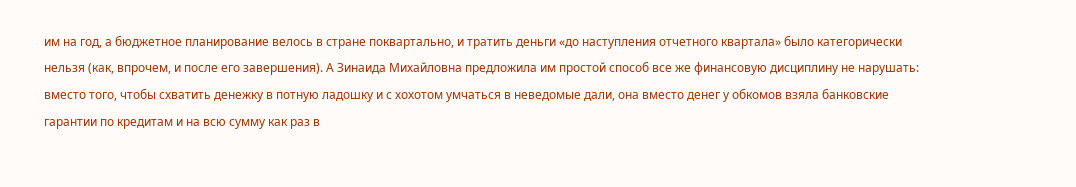им на год, а бюджетное планирование велось в стране поквартально, и тратить деньги «до наступления отчетного квартала» было категорически нельзя (как, впрочем, и после его завершения). А Зинаида Михайловна предложила им простой способ все же финансовую дисциплину не нарушать: вместо того, чтобы схватить денежку в потную ладошку и с хохотом умчаться в неведомые дали, она вместо денег у обкомов взяла банковские гарантии по кредитам и на всю сумму как раз в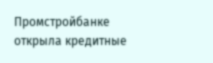Промстройбанке открыла кредитные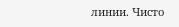линии. Чисто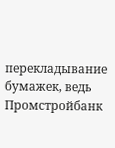перекладывание бумажек, ведь Промстройбанк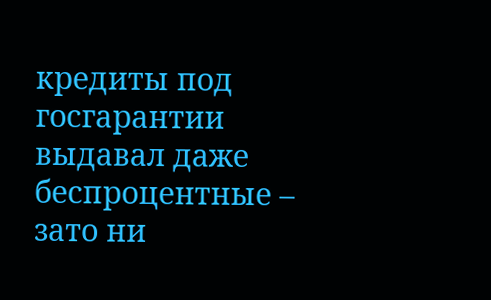кредиты под госгарантии выдавал даже беспроцентные – зато ни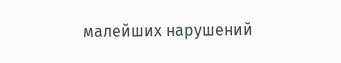малейших нарушений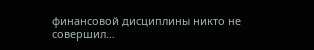финансовой дисциплины никто не совершил…